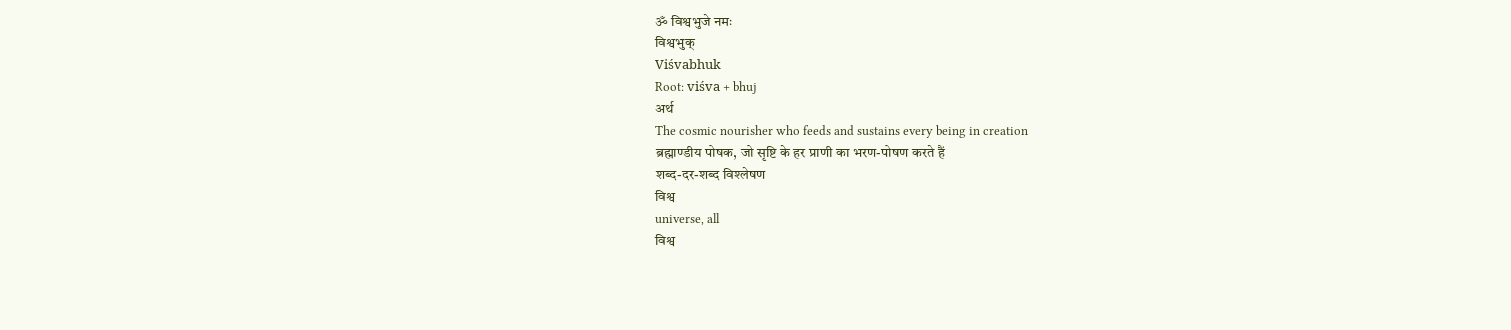ॐ विश्वभुजे नमः
विश्वभुक्
Viśvabhuk
Root: viśva + bhuj
अर्थ
The cosmic nourisher who feeds and sustains every being in creation
ब्रह्माण्डीय पोषक, जो सृष्टि के हर प्राणी का भरण-पोषण करते हैं
शब्द-दर-शब्द विश्लेषण
विश्व
universe, all
विश्व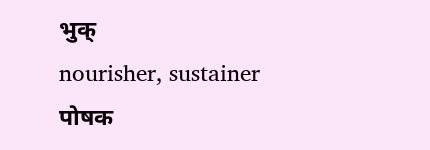भुक्
nourisher, sustainer
पोषक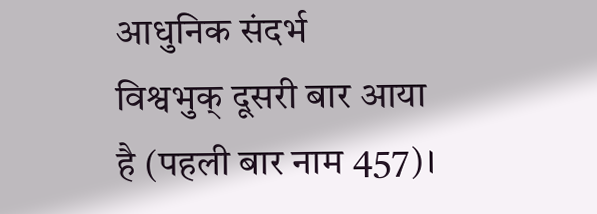आधुनिक संदर्भ
विश्वभुक् दूसरी बार आया है (पहली बार नाम 457)।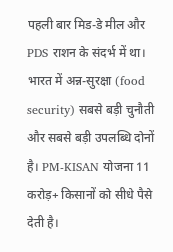पहली बार मिड-डे मील और PDS राशन के संदर्भ में था। भारत में अन्न-सुरक्षा (food security) सबसे बड़ी चुनौती और सबसे बड़ी उपलब्धि दोनों है। PM-KISAN योजना 11 करोड़+ किसानों को सीधे पैसे देती है।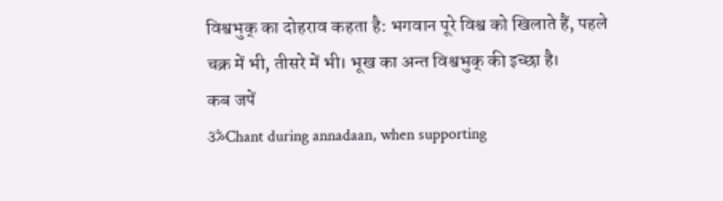विश्वभुक् का दोहराव कहता है: भगवान पूरे विश्व को खिलाते हैं, पहले चक्र में भी, तीसरे में भी। भूख का अन्त विश्वभुक् की इच्छा है।
कब जपें
ॐChant during annadaan, when supporting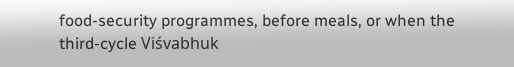food-security programmes, before meals, or when the third-cycle Viśvabhuk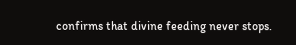confirms that divine feeding never stops.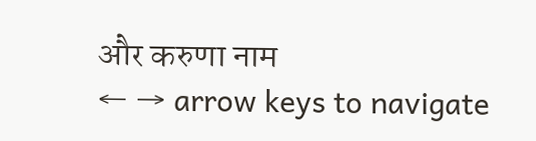और करुणा नाम
← → arrow keys to navigate